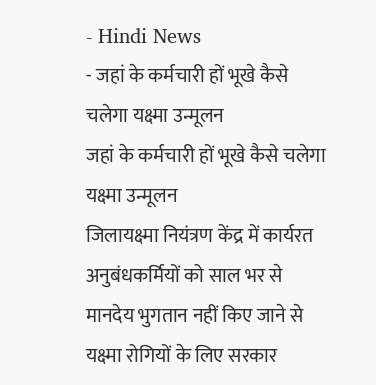- Hindi News
- जहां के कर्मचारी हों भूखे कैसे चलेगा यक्ष्मा उन्मूलन
जहां के कर्मचारी हों भूखे कैसे चलेगा यक्ष्मा उन्मूलन
जिलायक्ष्मा नियंत्रण केंद्र में कार्यरत अनुबंधकर्मियों को साल भर से मानदेय भुगतान नहीं किए जाने से यक्ष्मा रोगियों के लिए सरकार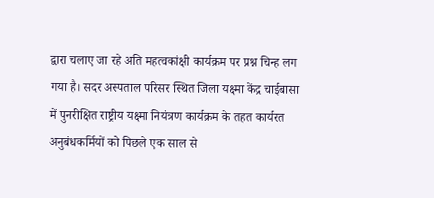द्वारा चलाए जा रहे अति महत्वकांक्षी कार्यक्रम पर प्रश्न चिन्ह लग गया है। सदर अस्पताल परिसर स्थित जिला यक्ष्मा केंद्र चाईबासा में पुनरीक्षित राष्ट्रीय यक्ष्मा नियंत्रण कार्यक्रम के तहत कार्यरत अनुबंधकर्मियों को पिछले एक साल से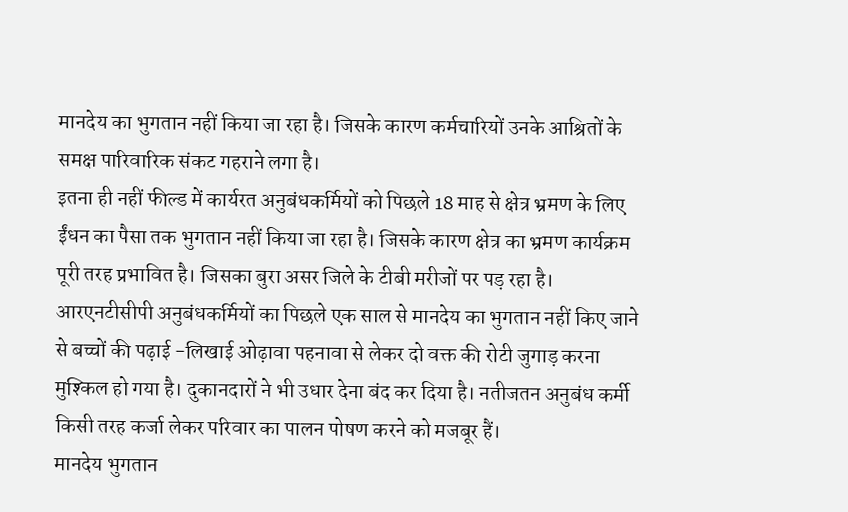मानदेय का भुगतान नहीं किया जा रहा है। जिसके कारण कर्मचारियों उनके आश्रितों के समक्ष पारिवारिक संकट गहराने लगा है।
इतना ही नहीं फील्ड में कार्यरत अनुबंधकर्मियों को पिछले 18 माह से क्षेत्र भ्रमण के लिए ईंधन का पैसा तक भुगतान नहीं किया जा रहा है। जिसके कारण क्षेत्र का भ्रमण कार्यक्रम पूरी तरह प्रभावित है। जिसका बुरा असर जिले के टीबी मरीजों पर पड़ रहा है। आरएनटीसीपी अनुबंधकर्मियों का पिछले एक साल से मानदेय का भुगतान नहीं किए जाने से बच्चों की पढ़ाई -लिखाई ओढ़ावा पहनावा से लेकर दो वक्त की रोटी जुगाड़ करना मुश्किल हो गया है। दुकानदारों ने भी उधार देना बंद कर दिया है। नतीजतन अनुबंध कर्मी किसी तरह कर्जा लेकर परिवार का पालन पोषण करने को मजबूर हैं।
मानदेय भुगतान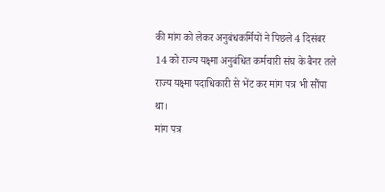की मांग को लेकर अनुबंधकर्मियों ने पिछले 4 दिसंबर 14 को राज्य यक्ष्मा अनुबंधित कर्मचारी संघ के बैनर तले राज्य यक्ष्मा पदाधिकारी से भेंट कर मांग पत्र भी सौंपा था।
मांग पत्र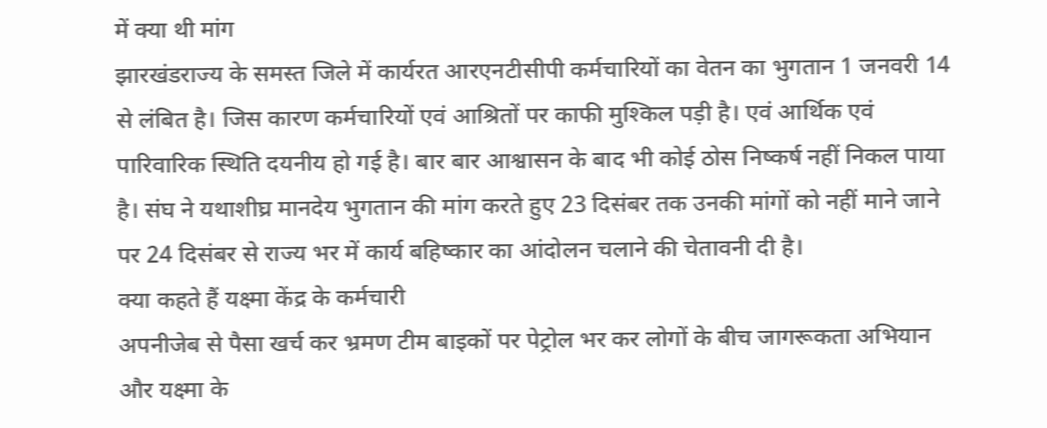में क्या थी मांग
झारखंडराज्य के समस्त जिले में कार्यरत आरएनटीसीपी कर्मचारियों का वेतन का भुगतान 1 जनवरी 14 से लंबित है। जिस कारण कर्मचारियों एवं आश्रितों पर काफी मुश्किल पड़ी है। एवं आर्थिक एवं पारिवारिक स्थिति दयनीय हो गई है। बार बार आश्वासन के बाद भी कोई ठोस निष्कर्ष नहीं निकल पाया है। संघ ने यथाशीघ्र मानदेय भुगतान की मांग करते हुए 23 दिसंबर तक उनकी मांगों को नहीं माने जाने पर 24 दिसंबर से राज्य भर में कार्य बहिष्कार का आंदोलन चलाने की चेतावनी दी है।
क्या कहते हैं यक्ष्मा केंद्र के कर्मचारी
अपनीजेब से पैसा खर्च कर भ्रमण टीम बाइकों पर पेट्रोल भर कर लोगों के बीच जागरूकता अभियान और यक्ष्मा के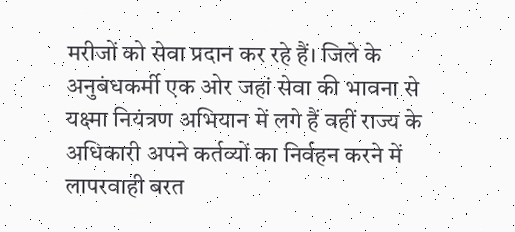मरीजों को सेवा प्रदान कर रहे हैं। जिले के अनुबंधकर्मी एक ओर जहां सेवा की भावना से यक्ष्मा नियंत्रण अभियान में लगे हैं वहीं राज्य के अधिकारी अपने कर्तव्यों का निर्वहन करने में लापरवाही बरत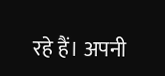रहे हैं। अपनी